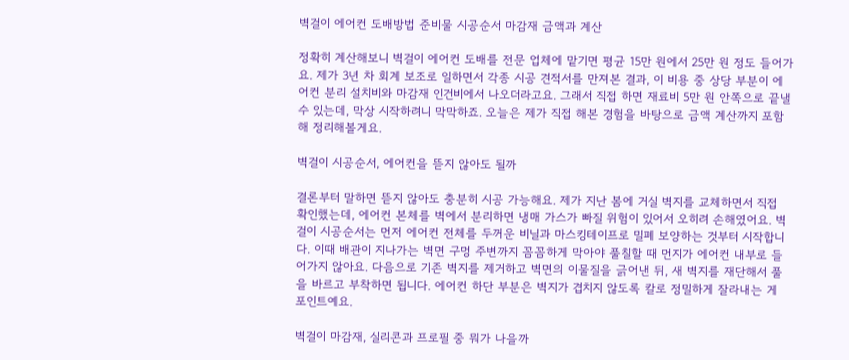벽걸이 에어컨 도배방법 준비물 시공순서 마감재 금액과 계산

정확히 계산해보니 벽걸이 에어컨 도배를 전문 업체에 맡기면 평균 15만 원에서 25만 원 정도 들어가요. 제가 3년 차 회계 보조로 일하면서 각종 시공 견적서를 만져본 결과, 이 비용 중 상당 부분이 에어컨 분리 설치비와 마감재 인건비에서 나오더라고요. 그래서 직접 하면 재료비 5만 원 안쪽으로 끝낼 수 있는데, 막상 시작하려니 막막하죠. 오늘은 제가 직접 해본 경험을 바탕으로 금액 계산까지 포함해 정리해볼게요.

벽걸이 시공순서, 에어컨을 뜯지 않아도 될까

결론부터 말하면 뜯지 않아도 충분히 시공 가능해요. 제가 지난 봄에 거실 벽지를 교체하면서 직접 확인했는데, 에어컨 본체를 벽에서 분리하면 냉매 가스가 빠질 위험이 있어서 오히려 손해였어요. 벽걸이 시공순서는 먼저 에어컨 전체를 두꺼운 비닐과 마스킹테이프로 밀폐 보양하는 것부터 시작합니다. 이때 배관이 지나가는 벽면 구멍 주변까지 꼼꼼하게 막아야 풀칠할 때 먼지가 에어컨 내부로 들어가지 않아요. 다음으로 기존 벽지를 제거하고 벽면의 이물질을 긁어낸 뒤, 새 벽지를 재단해서 풀을 바르고 부착하면 됩니다. 에어컨 하단 부분은 벽지가 겹치지 않도록 칼로 정밀하게 잘라내는 게 포인트예요.

벽걸이 마감재, 실리콘과 프로필 중 뭐가 나을까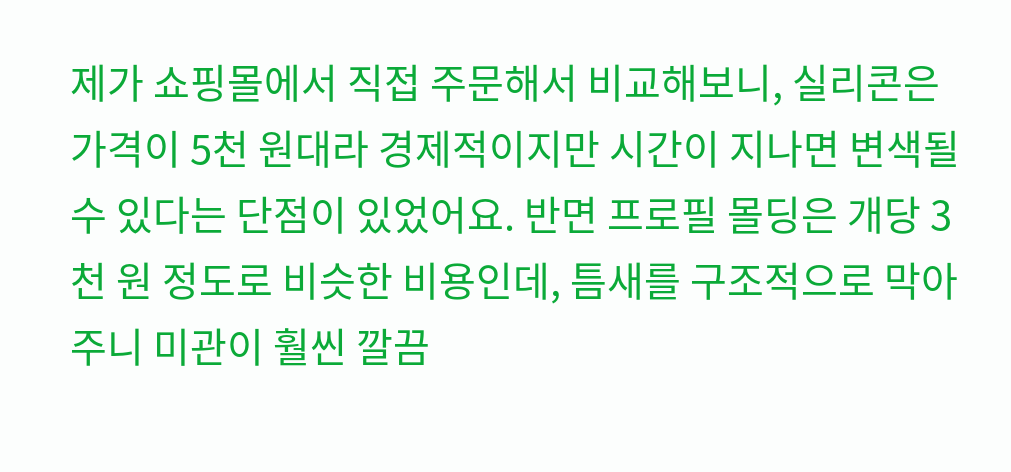제가 쇼핑몰에서 직접 주문해서 비교해보니, 실리콘은 가격이 5천 원대라 경제적이지만 시간이 지나면 변색될 수 있다는 단점이 있었어요. 반면 프로필 몰딩은 개당 3천 원 정도로 비슷한 비용인데, 틈새를 구조적으로 막아주니 미관이 훨씬 깔끔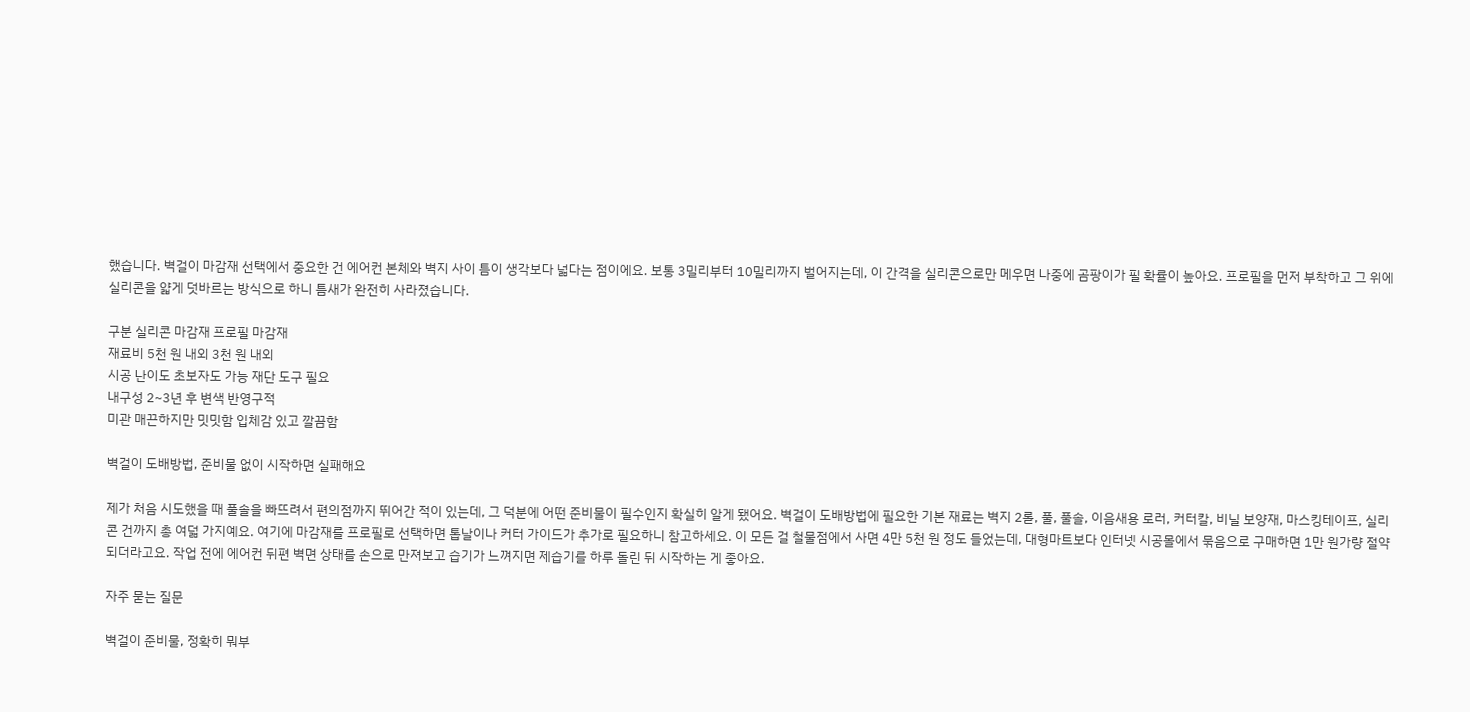했습니다. 벽걸이 마감재 선택에서 중요한 건 에어컨 본체와 벽지 사이 틈이 생각보다 넓다는 점이에요. 보통 3밀리부터 10밀리까지 벌어지는데, 이 간격을 실리콘으로만 메우면 나중에 곰팡이가 필 확률이 높아요. 프로필을 먼저 부착하고 그 위에 실리콘을 얇게 덧바르는 방식으로 하니 틈새가 완전히 사라졌습니다.

구분 실리콘 마감재 프로필 마감재
재료비 5천 원 내외 3천 원 내외
시공 난이도 초보자도 가능 재단 도구 필요
내구성 2~3년 후 변색 반영구적
미관 매끈하지만 밋밋함 입체감 있고 깔끔함

벽걸이 도배방법, 준비물 없이 시작하면 실패해요

제가 처음 시도했을 때 풀솔을 빠뜨려서 편의점까지 뛰어간 적이 있는데, 그 덕분에 어떤 준비물이 필수인지 확실히 알게 됐어요. 벽걸이 도배방법에 필요한 기본 재료는 벽지 2롤, 풀, 풀솔, 이음새용 로러, 커터칼, 비닐 보양재, 마스킹테이프, 실리콘 건까지 총 여덟 가지예요. 여기에 마감재를 프로필로 선택하면 톱날이나 커터 가이드가 추가로 필요하니 참고하세요. 이 모든 걸 철물점에서 사면 4만 5천 원 정도 들었는데, 대형마트보다 인터넷 시공몰에서 묶음으로 구매하면 1만 원가량 절약되더라고요. 작업 전에 에어컨 뒤편 벽면 상태를 손으로 만져보고 습기가 느껴지면 제습기를 하루 돌린 뒤 시작하는 게 좋아요.

자주 묻는 질문

벽걸이 준비물, 정확히 뭐부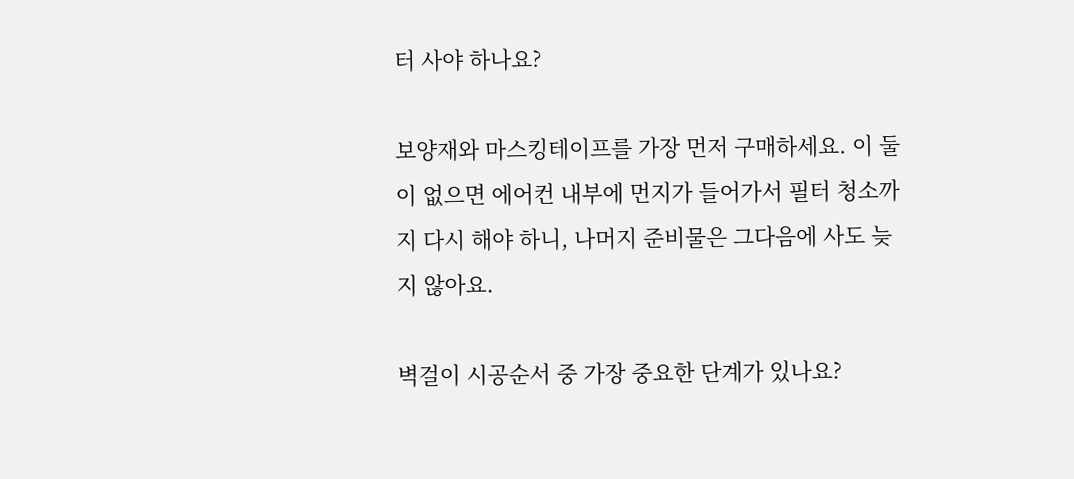터 사야 하나요?

보양재와 마스킹테이프를 가장 먼저 구매하세요. 이 둘이 없으면 에어컨 내부에 먼지가 들어가서 필터 청소까지 다시 해야 하니, 나머지 준비물은 그다음에 사도 늦지 않아요.

벽걸이 시공순서 중 가장 중요한 단계가 있나요?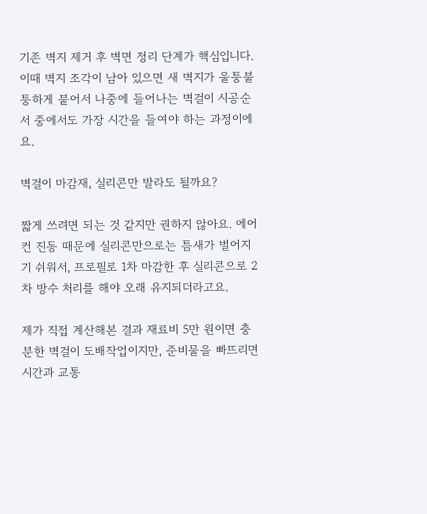기존 벽지 제거 후 벽면 정리 단계가 핵심입니다. 이때 벽지 조각이 남아 있으면 새 벽지가 울퉁불퉁하게 붙어서 나중에 들어나는 벽걸이 시공순서 중에서도 가장 시간을 들여야 하는 과정이에요.

벽걸이 마감재, 실리콘만 발라도 될까요?

짧게 쓰려면 되는 것 같지만 권하지 않아요. 에어컨 진동 때문에 실리콘만으로는 틈새가 벌어지기 쉬워서, 프로필로 1차 마감한 후 실리콘으로 2차 방수 처리를 해야 오래 유지되더라고요.

제가 직접 계산해본 결과 재료비 5만 원이면 충분한 벽걸이 도배작업이지만, 준비물을 빠뜨리면 시간과 교통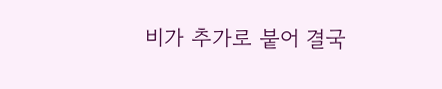비가 추가로 붙어 결국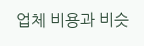업체 비용과 비슷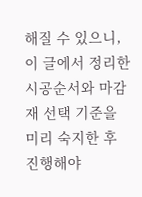해질 수 있으니, 이 글에서 정리한 시공순서와 마감재 선택 기준을 미리 숙지한 후 진행해야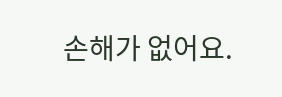손해가 없어요.